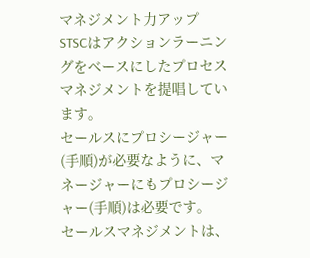マネジメント力アップ
STSCはアクションラーニングをベースにしたプロセスマネジメントを提唱しています。
セールスにプロシージャー(手順)が必要なように、マネージャーにもプロシージャー(手順)は必要です。
セールスマネジメントは、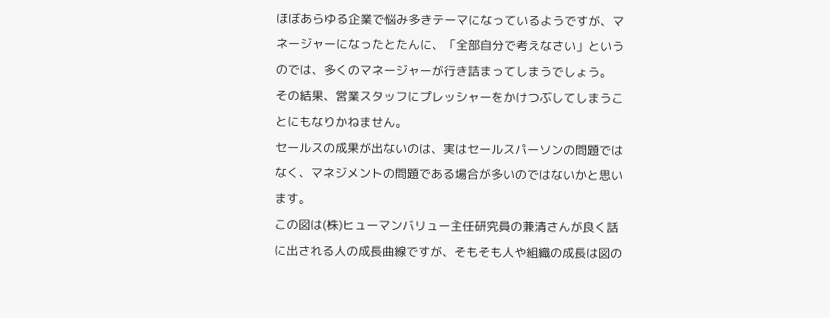ほぼあらゆる企業で悩み多きテーマになっているようですが、マネージャーになったとたんに、「全部自分で考えなさい」というのでは、多くのマネージャーが行き詰まってしまうでしょう。
その結果、営業スタッフにプレッシャーをかけつぶしてしまうことにもなりかねません。
セールスの成果が出ないのは、実はセールスパーソンの問題ではなく、マネジメントの問題である場合が多いのではないかと思います。
この図は(株)ヒューマンバリュー主任研究員の兼清さんが良く話に出される人の成長曲線ですが、そもそも人や組織の成長は図の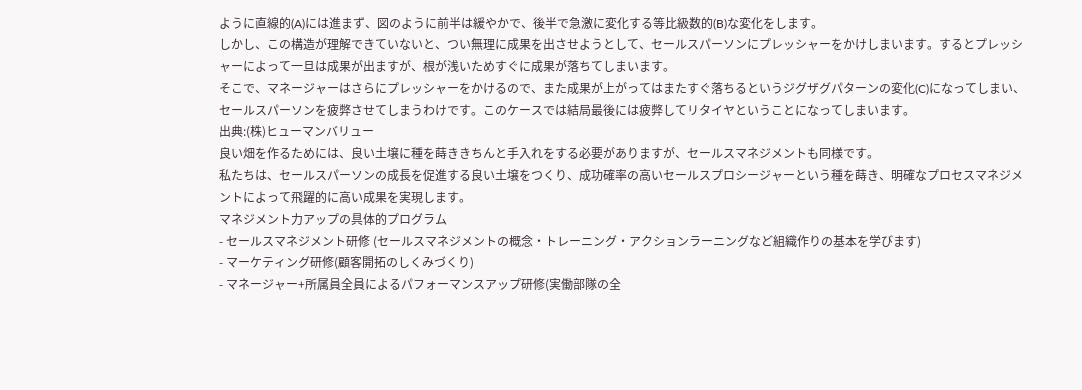ように直線的(A)には進まず、図のように前半は緩やかで、後半で急激に変化する等比級数的(B)な変化をします。
しかし、この構造が理解できていないと、つい無理に成果を出させようとして、セールスパーソンにプレッシャーをかけしまいます。するとプレッシャーによって一旦は成果が出ますが、根が浅いためすぐに成果が落ちてしまいます。
そこで、マネージャーはさらにプレッシャーをかけるので、また成果が上がってはまたすぐ落ちるというジグザグパターンの変化(C)になってしまい、セールスパーソンを疲弊させてしまうわけです。このケースでは結局最後には疲弊してリタイヤということになってしまいます。
出典:(株)ヒューマンバリュー
良い畑を作るためには、良い土壌に種を蒔ききちんと手入れをする必要がありますが、セールスマネジメントも同様です。
私たちは、セールスパーソンの成長を促進する良い土壌をつくり、成功確率の高いセールスプロシージャーという種を蒔き、明確なプロセスマネジメントによって飛躍的に高い成果を実現します。
マネジメント力アップの具体的プログラム
- セールスマネジメント研修 (セールスマネジメントの概念・トレーニング・アクションラーニングなど組織作りの基本を学びます)
- マーケティング研修(顧客開拓のしくみづくり)
- マネージャー+所属員全員によるパフォーマンスアップ研修(実働部隊の全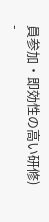員参加・即効性の高い研修)
-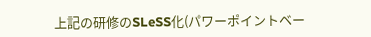上記の研修のSLeSS化(パワーポイントベー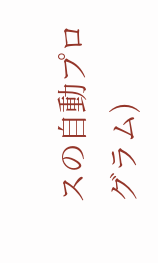スの自動プログラム)